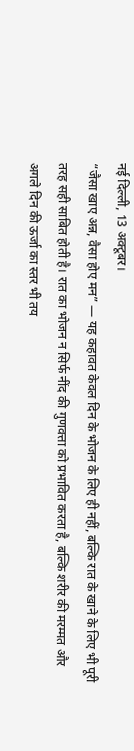नई दिल्ली, 13 अक्टूबर।
“जैसा खाए अन्न, वैसा होए मन” — यह कहावत केवल दिन के भोजन के लिए ही नहीं, बल्कि रात के खाने के लिए भी पूरी तरह सही साबित होती है। रात का भोजन न सिर्फ नींद की गुणवत्ता को प्रभावित करता है, बल्कि शरीर की मरम्मत और अगले दिन की ऊर्जा का स्तर भी तय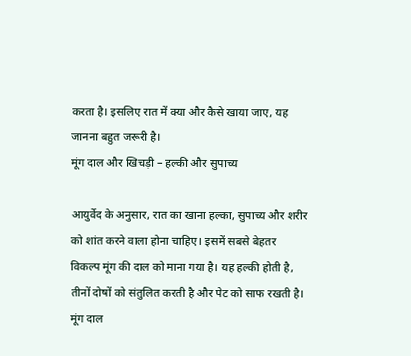करता है। इसलिए रात में क्या और कैसे खाया जाए, यह जानना बहुत जरूरी है।
मूंग दाल और खिचड़ी – हल्की और सुपाच्य

आयुर्वेद के अनुसार, रात का खाना हल्का, सुपाच्य और शरीर को शांत करने वाला होना चाहिए। इसमें सबसे बेहतर विकल्प मूंग की दाल को माना गया है। यह हल्की होती है, तीनों दोषों को संतुलित करती है और पेट को साफ रखती है।
मूंग दाल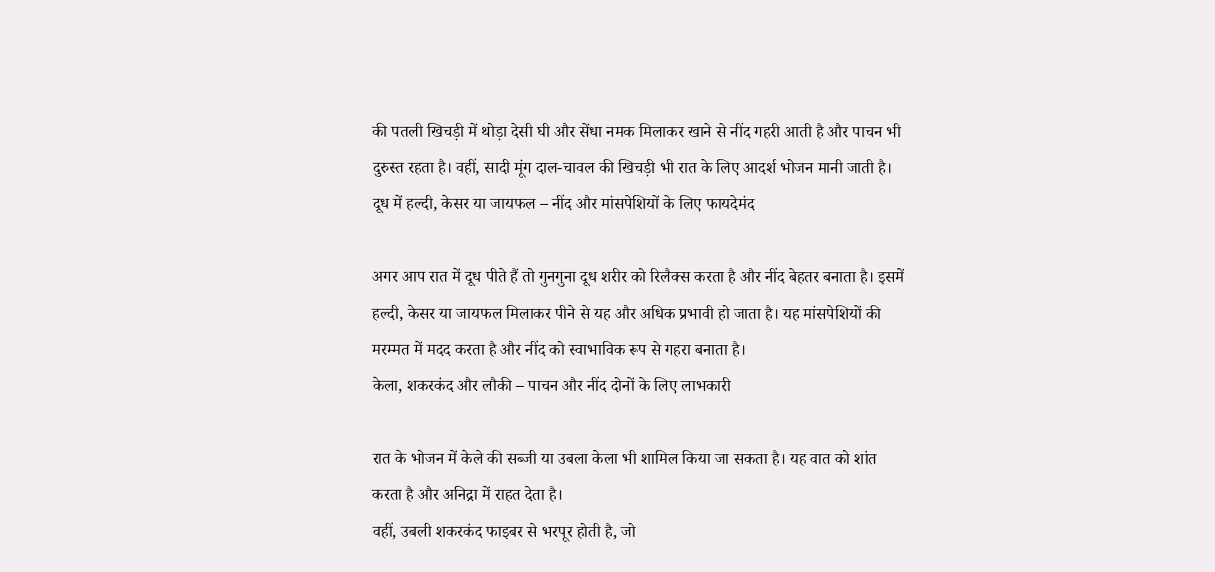की पतली खिचड़ी में थोड़ा देसी घी और सेंधा नमक मिलाकर खाने से नींद गहरी आती है और पाचन भी दुरुस्त रहता है। वहीं, सादी मूंग दाल-चावल की खिचड़ी भी रात के लिए आदर्श भोजन मानी जाती है।
दूध में हल्दी, केसर या जायफल – नींद और मांसपेशियों के लिए फायदेमंद

अगर आप रात में दूध पीते हैं तो गुनगुना दूध शरीर को रिलैक्स करता है और नींद बेहतर बनाता है। इसमें हल्दी, केसर या जायफल मिलाकर पीने से यह और अधिक प्रभावी हो जाता है। यह मांसपेशियों की मरम्मत में मदद करता है और नींद को स्वाभाविक रूप से गहरा बनाता है।
केला, शकरकंद और लौकी – पाचन और नींद दोनों के लिए लाभकारी

रात के भोजन में केले की सब्जी या उबला केला भी शामिल किया जा सकता है। यह वात को शांत करता है और अनिद्रा में राहत देता है।
वहीं, उबली शकरकंद फाइबर से भरपूर होती है, जो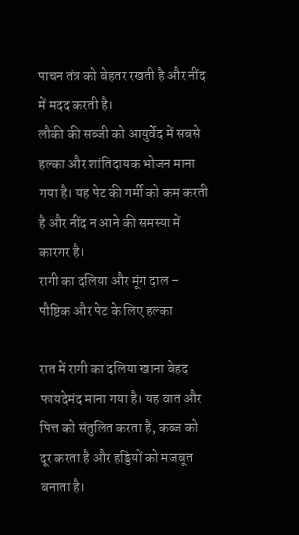पाचन तंत्र को बेहतर रखती है और नींद में मदद करती है।
लौकी की सब्जी को आयुर्वेद में सबसे हल्का और शांतिदायक भोजन माना गया है। यह पेट की गर्मी को कम करती है और नींद न आने की समस्या में कारगर है।
रागी का दलिया और मूंग दाल – पौष्टिक और पेट के लिए हल्का

रात में रागी का दलिया खाना बेहद फायदेमंद माना गया है। यह वात और पित्त को संतुलित करता है, कब्ज को दूर करता है और हड्डियों को मजबूत बनाता है।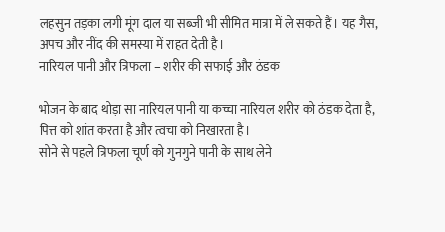लहसुन तड़का लगी मूंग दाल या सब्जी भी सीमित मात्रा में ले सकते हैं। यह गैस, अपच और नींद की समस्या में राहत देती है।
नारियल पानी और त्रिफला – शरीर की सफाई और ठंडक

भोजन के बाद थोड़ा सा नारियल पानी या कच्चा नारियल शरीर को ठंडक देता है, पित्त को शांत करता है और त्वचा को निखारता है।
सोने से पहले त्रिफला चूर्ण को गुनगुने पानी के साथ लेने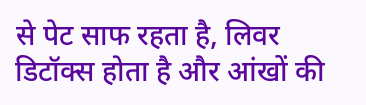से पेट साफ रहता है, लिवर डिटॉक्स होता है और आंखों की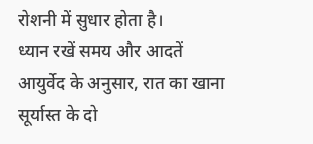रोशनी में सुधार होता है।
ध्यान रखें समय और आदतें
आयुर्वेद के अनुसार, रात का खाना सूर्यास्त के दो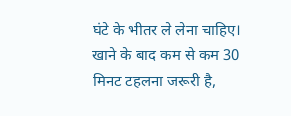घंटे के भीतर ले लेना चाहिए। खाने के बाद कम से कम 30 मिनट टहलना जरूरी है,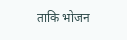ताकि भोजन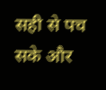सही से पच सके और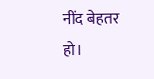नींद बेहतर हो।